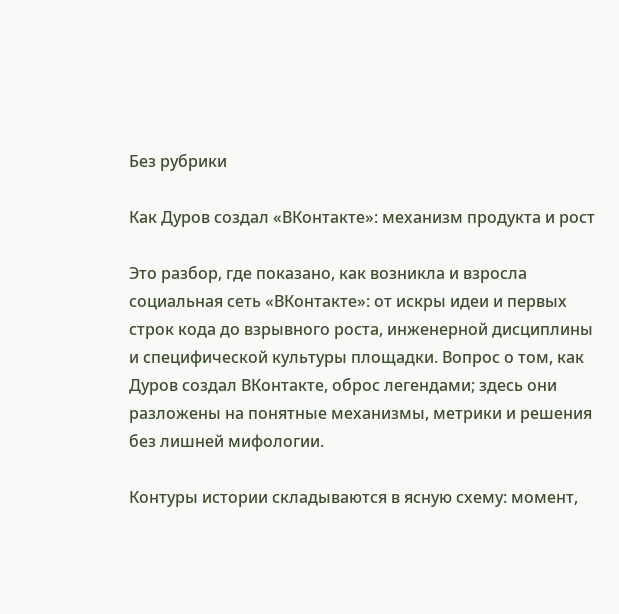Без рубрики

Как Дуров создал «ВКонтакте»: механизм продукта и рост

Это разбор, где показано, как возникла и взросла социальная сеть «ВКонтакте»: от искры идеи и первых строк кода до взрывного роста, инженерной дисциплины и специфической культуры площадки. Вопрос о том, как Дуров создал ВКонтакте, оброс легендами; здесь они разложены на понятные механизмы, метрики и решения без лишней мифологии.

Контуры истории складываются в ясную схему: момент,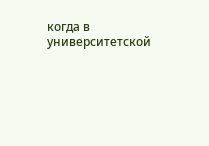когда в университетской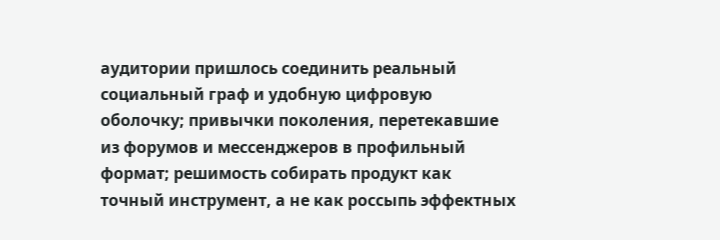аудитории пришлось соединить реальный социальный граф и удобную цифровую оболочку; привычки поколения, перетекавшие из форумов и мессенджеров в профильный формат; решимость собирать продукт как точный инструмент, а не как россыпь эффектных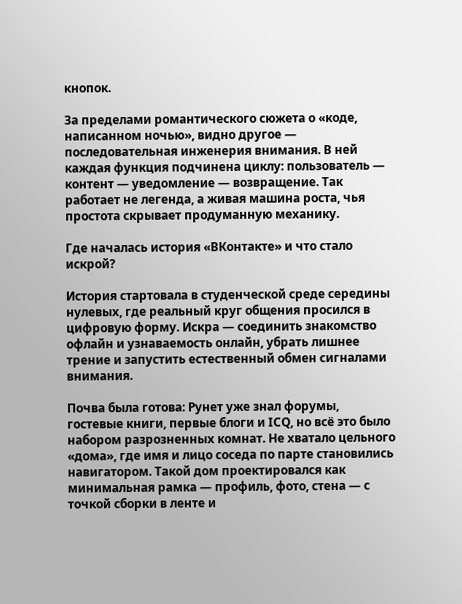кнопок.

За пределами романтического сюжета о «коде, написанном ночью», видно другое — последовательная инженерия внимания. В ней каждая функция подчинена циклу: пользователь — контент — уведомление — возвращение. Так работает не легенда, а живая машина роста, чья простота скрывает продуманную механику.

Где началась история «ВКонтакте» и что стало искрой?

История стартовала в студенческой среде середины нулевых, где реальный круг общения просился в цифровую форму. Искра — соединить знакомство офлайн и узнаваемость онлайн, убрать лишнее трение и запустить естественный обмен сигналами внимания.

Почва была готова: Рунет уже знал форумы, гостевые книги, первые блоги и ICQ, но всё это было набором разрозненных комнат. Не хватало цельного «дома», где имя и лицо соседа по парте становились навигатором. Такой дом проектировался как минимальная рамка — профиль, фото, стена — с точкой сборки в ленте и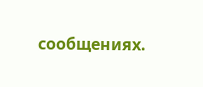сообщениях.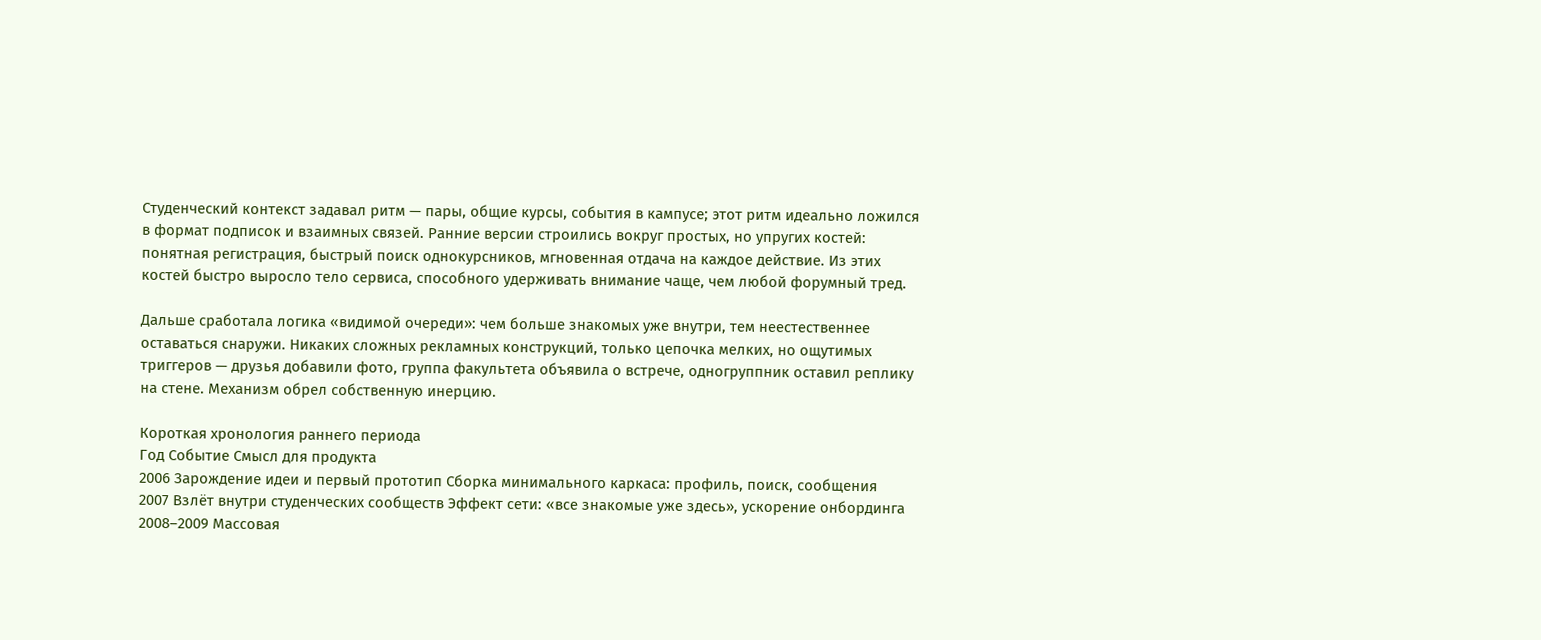Студенческий контекст задавал ритм — пары, общие курсы, события в кампусе; этот ритм идеально ложился в формат подписок и взаимных связей. Ранние версии строились вокруг простых, но упругих костей: понятная регистрация, быстрый поиск однокурсников, мгновенная отдача на каждое действие. Из этих костей быстро выросло тело сервиса, способного удерживать внимание чаще, чем любой форумный тред.

Дальше сработала логика «видимой очереди»: чем больше знакомых уже внутри, тем неестественнее оставаться снаружи. Никаких сложных рекламных конструкций, только цепочка мелких, но ощутимых триггеров — друзья добавили фото, группа факультета объявила о встрече, одногруппник оставил реплику на стене. Механизм обрел собственную инерцию.

Короткая хронология раннего периода
Год Событие Смысл для продукта
2006 Зарождение идеи и первый прототип Сборка минимального каркаса: профиль, поиск, сообщения
2007 Взлёт внутри студенческих сообществ Эффект сети: «все знакомые уже здесь», ускорение онбординга
2008–2009 Массовая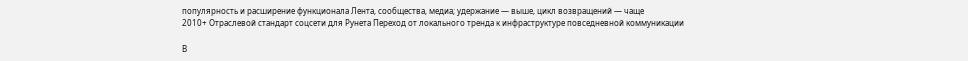популярность и расширение функционала Лента, сообщества, медиа; удержание — выше, цикл возвращений — чаще
2010+ Отраслевой стандарт соцсети для Рунета Переход от локального тренда к инфраструктуре повседневной коммуникации

В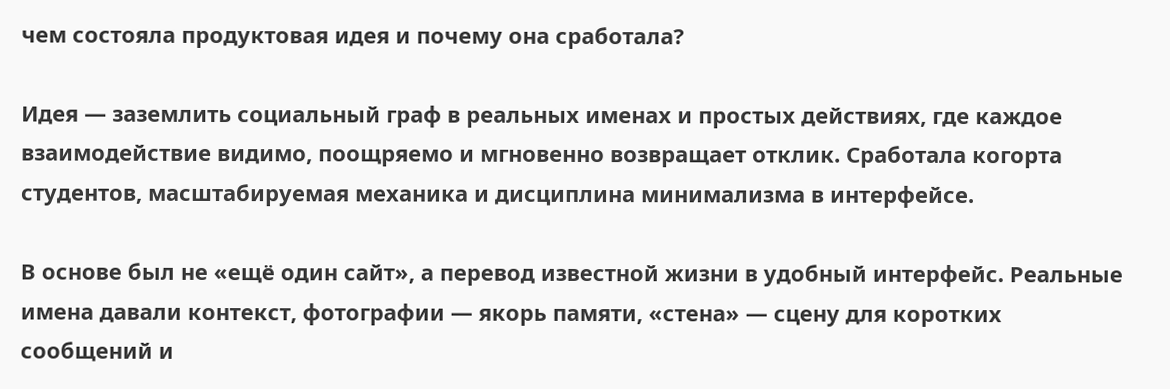чем состояла продуктовая идея и почему она сработала?

Идея — заземлить социальный граф в реальных именах и простых действиях, где каждое взаимодействие видимо, поощряемо и мгновенно возвращает отклик. Сработала когорта студентов, масштабируемая механика и дисциплина минимализма в интерфейсе.

В основе был не «ещё один сайт», а перевод известной жизни в удобный интерфейс. Реальные имена давали контекст, фотографии — якорь памяти, «стена» — сцену для коротких сообщений и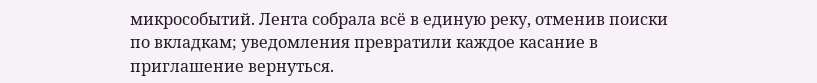микрособытий. Лента собрала всё в единую реку, отменив поиски по вкладкам; уведомления превратили каждое касание в приглашение вернуться.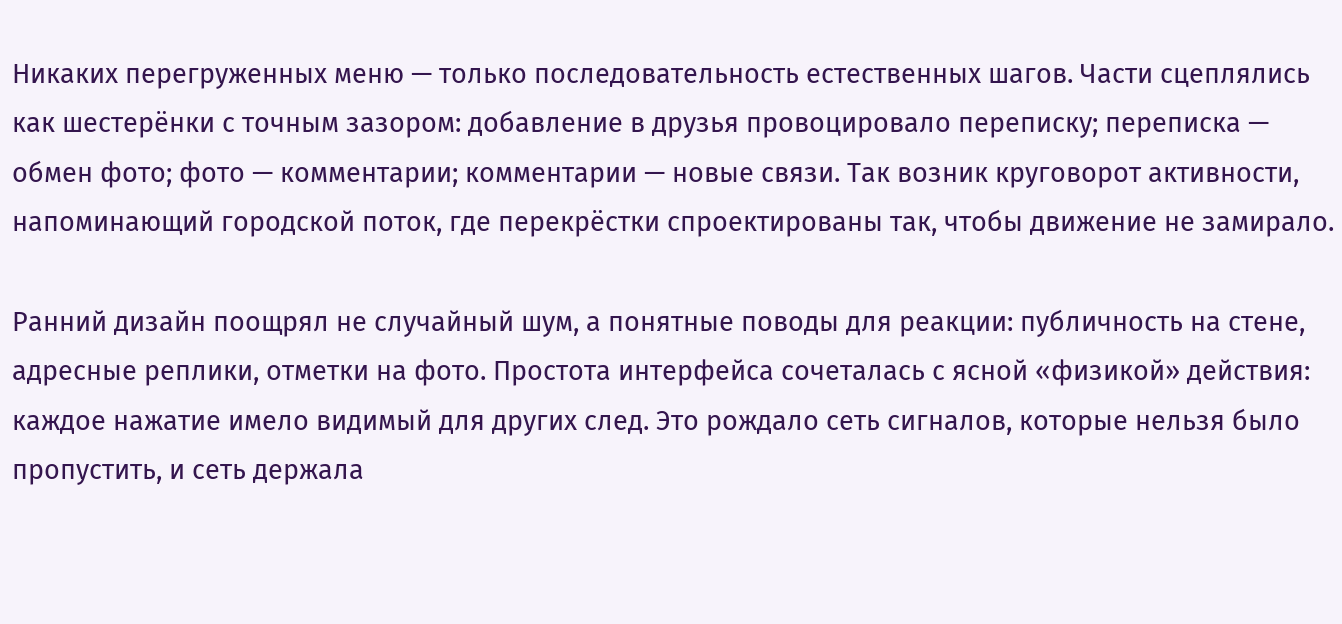Никаких перегруженных меню — только последовательность естественных шагов. Части сцеплялись как шестерёнки с точным зазором: добавление в друзья провоцировало переписку; переписка — обмен фото; фото — комментарии; комментарии — новые связи. Так возник круговорот активности, напоминающий городской поток, где перекрёстки спроектированы так, чтобы движение не замирало.

Ранний дизайн поощрял не случайный шум, а понятные поводы для реакции: публичность на стене, адресные реплики, отметки на фото. Простота интерфейса сочеталась с ясной «физикой» действия: каждое нажатие имело видимый для других след. Это рождало сеть сигналов, которые нельзя было пропустить, и сеть держала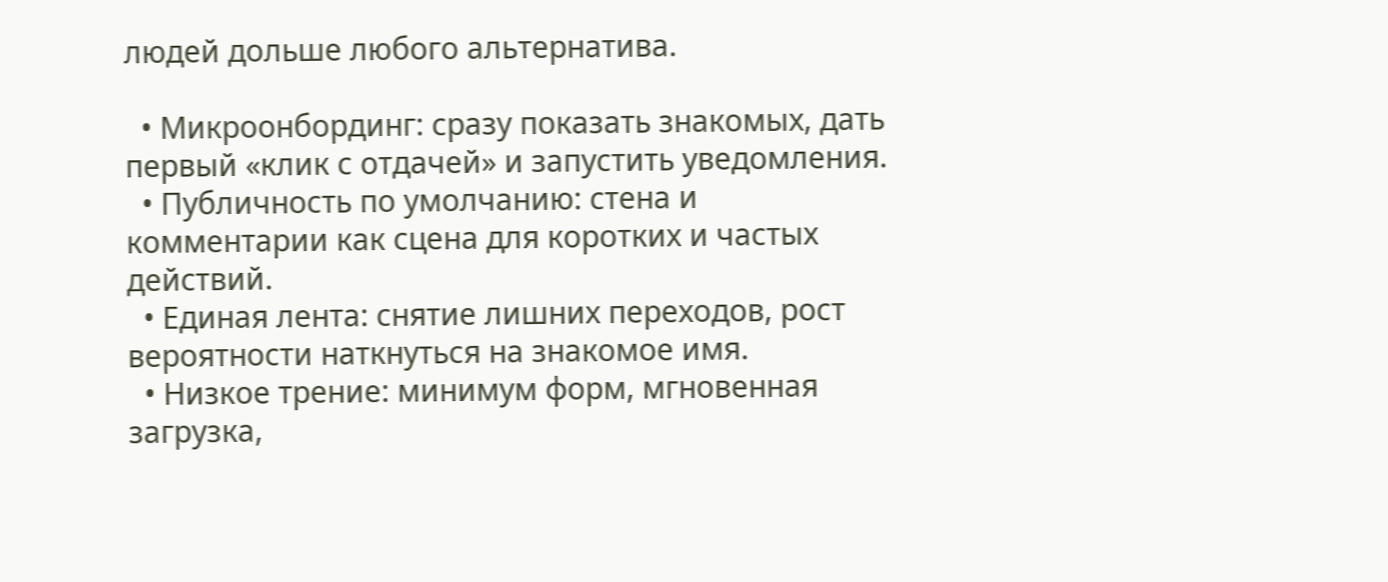людей дольше любого альтернатива.

  • Микроонбординг: сразу показать знакомых, дать первый «клик с отдачей» и запустить уведомления.
  • Публичность по умолчанию: стена и комментарии как сцена для коротких и частых действий.
  • Единая лента: снятие лишних переходов, рост вероятности наткнуться на знакомое имя.
  • Низкое трение: минимум форм, мгновенная загрузка,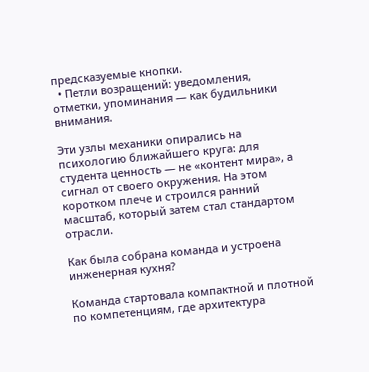предсказуемые кнопки.
  • Петли возращений: уведомления, отметки, упоминания — как будильники внимания.

Эти узлы механики опирались на психологию ближайшего круга: для студента ценность — не «контент мира», а сигнал от своего окружения. На этом коротком плече и строился ранний масштаб, который затем стал стандартом отрасли.

Как была собрана команда и устроена инженерная кухня?

Команда стартовала компактной и плотной по компетенциям, где архитектура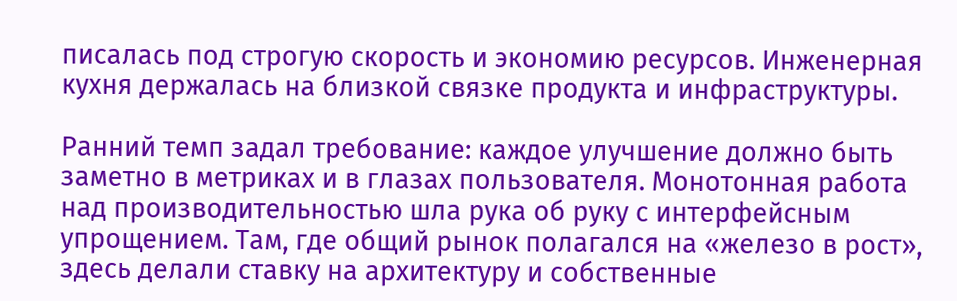писалась под строгую скорость и экономию ресурсов. Инженерная кухня держалась на близкой связке продукта и инфраструктуры.

Ранний темп задал требование: каждое улучшение должно быть заметно в метриках и в глазах пользователя. Монотонная работа над производительностью шла рука об руку с интерфейсным упрощением. Там, где общий рынок полагался на «железо в рост», здесь делали ставку на архитектуру и собственные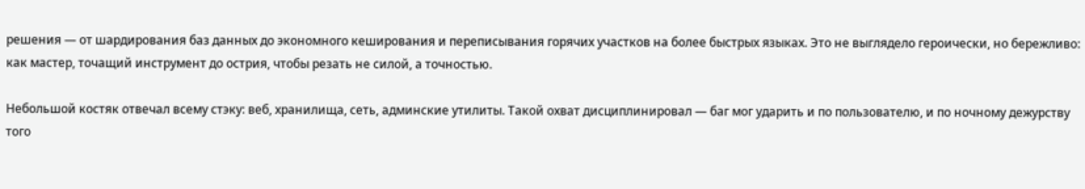решения — от шардирования баз данных до экономного кеширования и переписывания горячих участков на более быстрых языках. Это не выглядело героически, но бережливо: как мастер, точащий инструмент до острия, чтобы резать не силой, а точностью.

Небольшой костяк отвечал всему стэку: веб, хранилища, сеть, админские утилиты. Такой охват дисциплинировал — баг мог ударить и по пользователю, и по ночному дежурству того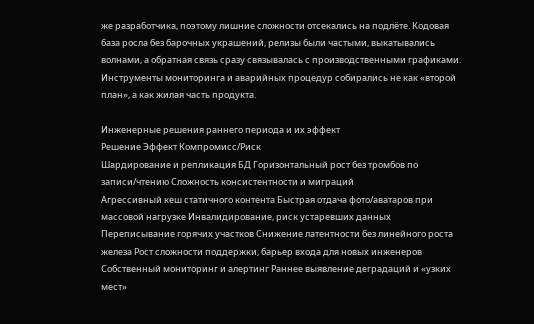же разработчика, поэтому лишние сложности отсекались на подлёте. Кодовая база росла без барочных украшений, релизы были частыми, выкатывались волнами, а обратная связь сразу связывалась с производственными графиками. Инструменты мониторинга и аварийных процедур собирались не как «второй план», а как жилая часть продукта.

Инженерные решения раннего периода и их эффект
Решение Эффект Компромисс/Риск
Шардирование и репликация БД Горизонтальный рост без тромбов по записи/чтению Сложность консистентности и миграций
Агрессивный кеш статичного контента Быстрая отдача фото/аватаров при массовой нагрузке Инвалидирование, риск устаревших данных
Переписывание горячих участков Снижение латентности без линейного роста железа Рост сложности поддержки, барьер входа для новых инженеров
Собственный мониторинг и алертинг Раннее выявление деградаций и «узких мест»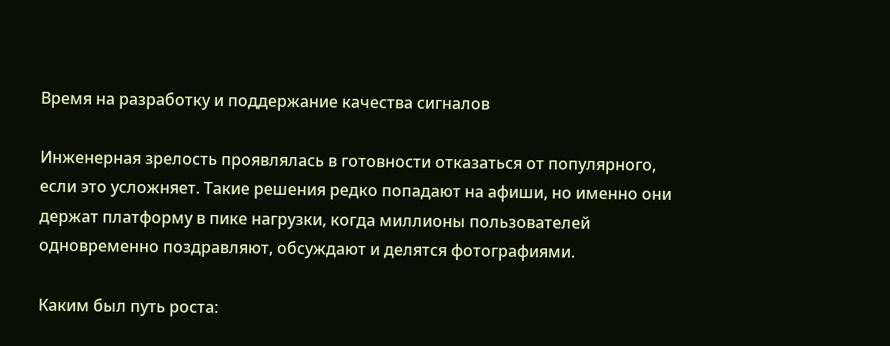Время на разработку и поддержание качества сигналов

Инженерная зрелость проявлялась в готовности отказаться от популярного, если это усложняет. Такие решения редко попадают на афиши, но именно они держат платформу в пике нагрузки, когда миллионы пользователей одновременно поздравляют, обсуждают и делятся фотографиями.

Каким был путь роста: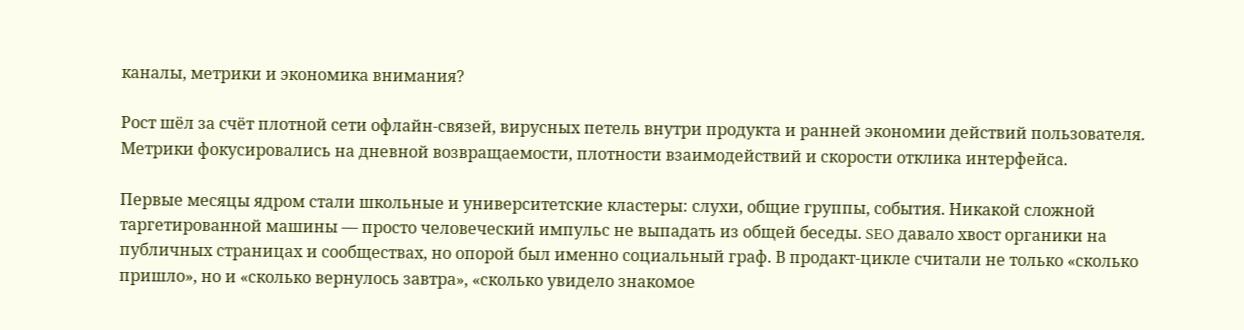каналы, метрики и экономика внимания?

Рост шёл за счёт плотной сети офлайн-связей, вирусных петель внутри продукта и ранней экономии действий пользователя. Метрики фокусировались на дневной возвращаемости, плотности взаимодействий и скорости отклика интерфейса.

Первые месяцы ядром стали школьные и университетские кластеры: слухи, общие группы, события. Никакой сложной таргетированной машины — просто человеческий импульс не выпадать из общей беседы. SEO давало хвост органики на публичных страницах и сообществах, но опорой был именно социальный граф. В продакт-цикле считали не только «сколько пришло», но и «сколько вернулось завтра», «сколько увидело знакомое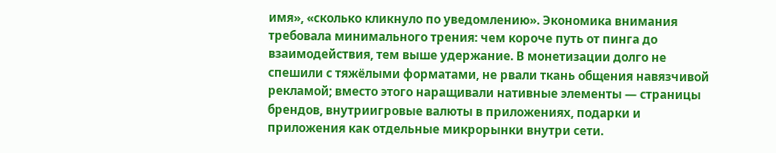имя», «сколько кликнуло по уведомлению». Экономика внимания требовала минимального трения: чем короче путь от пинга до взаимодействия, тем выше удержание. В монетизации долго не спешили с тяжёлыми форматами, не рвали ткань общения навязчивой рекламой; вместо этого наращивали нативные элементы — страницы брендов, внутриигровые валюты в приложениях, подарки и приложения как отдельные микрорынки внутри сети.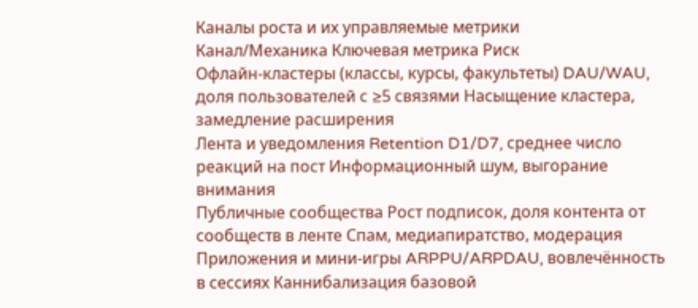Каналы роста и их управляемые метрики
Канал/Механика Ключевая метрика Риск
Офлайн-кластеры (классы, курсы, факультеты) DAU/WAU, доля пользователей с ≥5 связями Насыщение кластера, замедление расширения
Лента и уведомления Retention D1/D7, среднее число реакций на пост Информационный шум, выгорание внимания
Публичные сообщества Рост подписок, доля контента от сообществ в ленте Спам, медиапиратство, модерация
Приложения и мини-игры ARPPU/ARPDAU, вовлечённость в сессиях Каннибализация базовой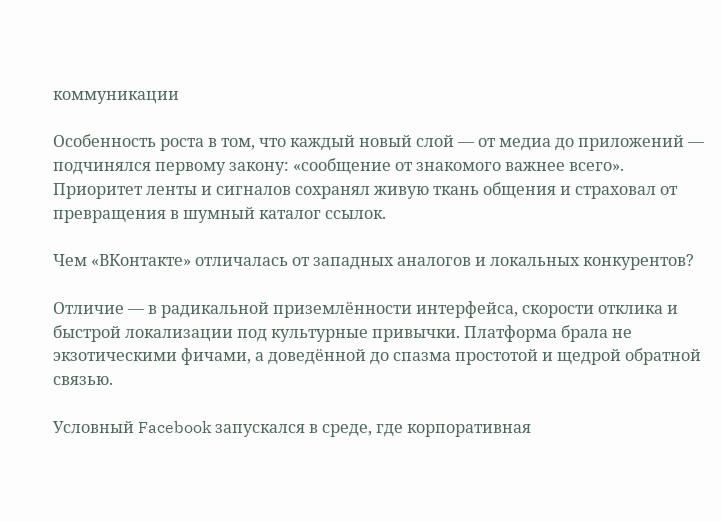коммуникации

Особенность роста в том, что каждый новый слой — от медиа до приложений — подчинялся первому закону: «сообщение от знакомого важнее всего». Приоритет ленты и сигналов сохранял живую ткань общения и страховал от превращения в шумный каталог ссылок.

Чем «ВКонтакте» отличалась от западных аналогов и локальных конкурентов?

Отличие — в радикальной приземлённости интерфейса, скорости отклика и быстрой локализации под культурные привычки. Платформа брала не экзотическими фичами, а доведённой до спазма простотой и щедрой обратной связью.

Условный Facebook запускался в среде, где корпоративная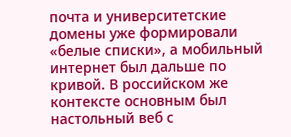почта и университетские домены уже формировали «белые списки», а мобильный интернет был дальше по кривой. В российском же контексте основным был настольный веб с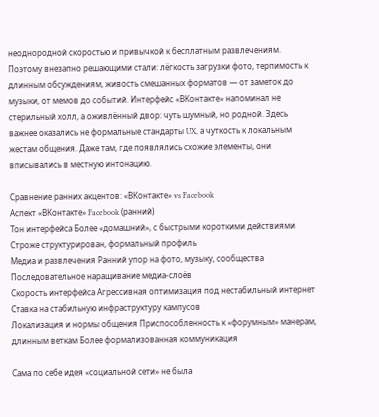неоднородной скоростью и привычкой к бесплатным развлечениям. Поэтому внезапно решающими стали: лёгкость загрузки фото, терпимость к длинным обсуждениям, живость смешанных форматов — от заметок до музыки, от мемов до событий. Интерфейс «ВКонтакте» напоминал не стерильный холл, а оживлённый двор: чуть шумный, но родной. Здесь важнее оказались не формальные стандарты UX, а чуткость к локальным жестам общения. Даже там, где появлялись схожие элементы, они вписывались в местную интонацию.

Сравнение ранних акцентов: «ВКонтакте» vs Facebook
Аспект «ВКонтакте» Facebook (ранний)
Тон интерфейса Более «домашний», с быстрыми короткими действиями Строже структурирован, формальный профиль
Медиа и развлечения Ранний упор на фото, музыку, сообщества Последовательное наращивание медиа-слоёв
Скорость интерфейса Агрессивная оптимизация под нестабильный интернет Ставка на стабильную инфраструктуру кампусов
Локализация и нормы общения Приспособленность к «форумным» манерам, длинным веткам Более формализованная коммуникация

Сама по себе идея «социальной сети» не была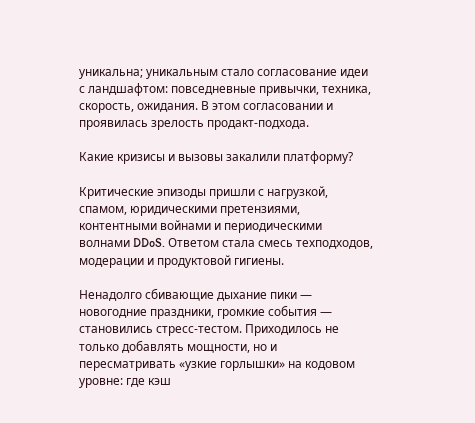уникальна; уникальным стало согласование идеи с ландшафтом: повседневные привычки, техника, скорость, ожидания. В этом согласовании и проявилась зрелость продакт-подхода.

Какие кризисы и вызовы закалили платформу?

Критические эпизоды пришли с нагрузкой, спамом, юридическими претензиями, контентными войнами и периодическими волнами DDoS. Ответом стала смесь техподходов, модерации и продуктовой гигиены.

Ненадолго сбивающие дыхание пики — новогодние праздники, громкие события — становились стресс-тестом. Приходилось не только добавлять мощности, но и пересматривать «узкие горлышки» на кодовом уровне: где кэш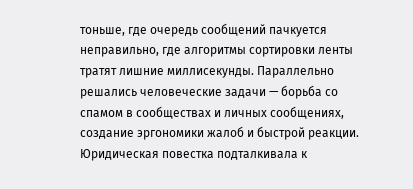тоньше, где очередь сообщений пачкуется неправильно, где алгоритмы сортировки ленты тратят лишние миллисекунды. Параллельно решались человеческие задачи — борьба со спамом в сообществах и личных сообщениях, создание эргономики жалоб и быстрой реакции. Юридическая повестка подталкивала к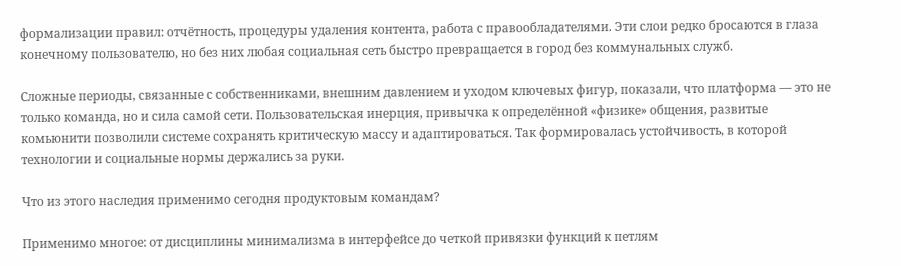формализации правил: отчётность, процедуры удаления контента, работа с правообладателями. Эти слои редко бросаются в глаза конечному пользователю, но без них любая социальная сеть быстро превращается в город без коммунальных служб.

Сложные периоды, связанные с собственниками, внешним давлением и уходом ключевых фигур, показали, что платформа — это не только команда, но и сила самой сети. Пользовательская инерция, привычка к определённой «физике» общения, развитые комьюнити позволили системе сохранять критическую массу и адаптироваться. Так формировалась устойчивость, в которой технологии и социальные нормы держались за руки.

Что из этого наследия применимо сегодня продуктовым командам?

Применимо многое: от дисциплины минимализма в интерфейсе до четкой привязки функций к петлям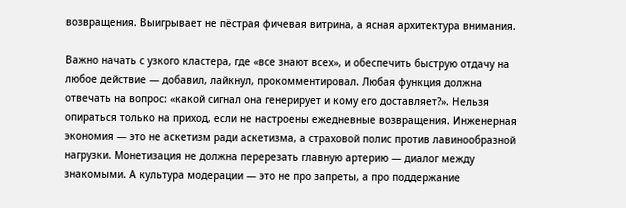возвращения. Выигрывает не пёстрая фичевая витрина, а ясная архитектура внимания.

Важно начать с узкого кластера, где «все знают всех», и обеспечить быструю отдачу на любое действие — добавил, лайкнул, прокомментировал. Любая функция должна отвечать на вопрос: «какой сигнал она генерирует и кому его доставляет?». Нельзя опираться только на приход, если не настроены ежедневные возвращения. Инженерная экономия — это не аскетизм ради аскетизма, а страховой полис против лавинообразной нагрузки. Монетизация не должна перерезать главную артерию — диалог между знакомыми. А культура модерации — это не про запреты, а про поддержание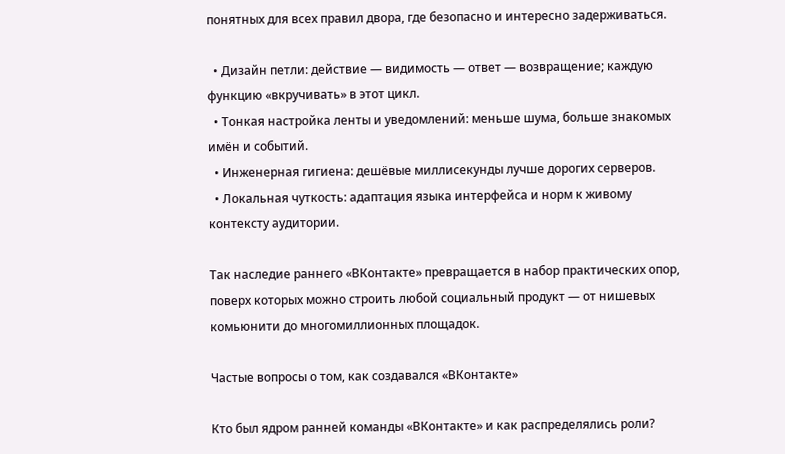понятных для всех правил двора, где безопасно и интересно задерживаться.

  • Дизайн петли: действие — видимость — ответ — возвращение; каждую функцию «вкручивать» в этот цикл.
  • Тонкая настройка ленты и уведомлений: меньше шума, больше знакомых имён и событий.
  • Инженерная гигиена: дешёвые миллисекунды лучше дорогих серверов.
  • Локальная чуткость: адаптация языка интерфейса и норм к живому контексту аудитории.

Так наследие раннего «ВКонтакте» превращается в набор практических опор, поверх которых можно строить любой социальный продукт — от нишевых комьюнити до многомиллионных площадок.

Частые вопросы о том, как создавался «ВКонтакте»

Кто был ядром ранней команды «ВКонтакте» и как распределялись роли?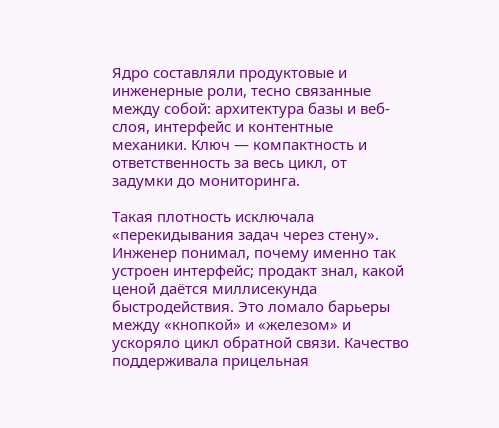Ядро составляли продуктовые и инженерные роли, тесно связанные между собой: архитектура базы и веб-слоя, интерфейс и контентные механики. Ключ — компактность и ответственность за весь цикл, от задумки до мониторинга.

Такая плотность исключала «перекидывания задач через стену». Инженер понимал, почему именно так устроен интерфейс; продакт знал, какой ценой даётся миллисекунда быстродействия. Это ломало барьеры между «кнопкой» и «железом» и ускоряло цикл обратной связи. Качество поддерживала прицельная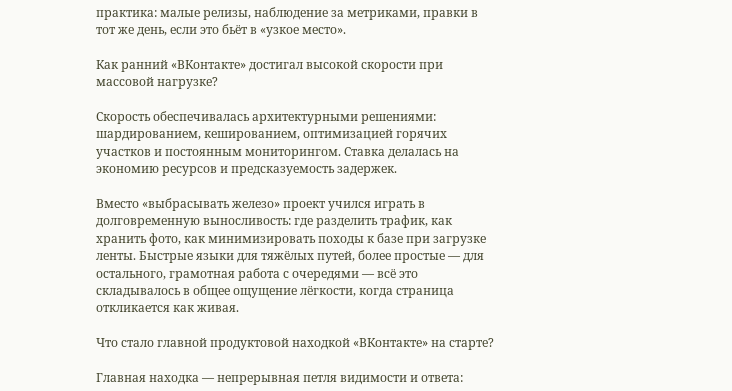практика: малые релизы, наблюдение за метриками, правки в тот же день, если это бьёт в «узкое место».

Как ранний «ВКонтакте» достигал высокой скорости при массовой нагрузке?

Скорость обеспечивалась архитектурными решениями: шардированием, кешированием, оптимизацией горячих участков и постоянным мониторингом. Ставка делалась на экономию ресурсов и предсказуемость задержек.

Вместо «выбрасывать железо» проект учился играть в долговременную выносливость: где разделить трафик, как хранить фото, как минимизировать походы к базе при загрузке ленты. Быстрые языки для тяжёлых путей, более простые — для остального, грамотная работа с очередями — всё это складывалось в общее ощущение лёгкости, когда страница откликается как живая.

Что стало главной продуктовой находкой «ВКонтакте» на старте?

Главная находка — непрерывная петля видимости и ответа: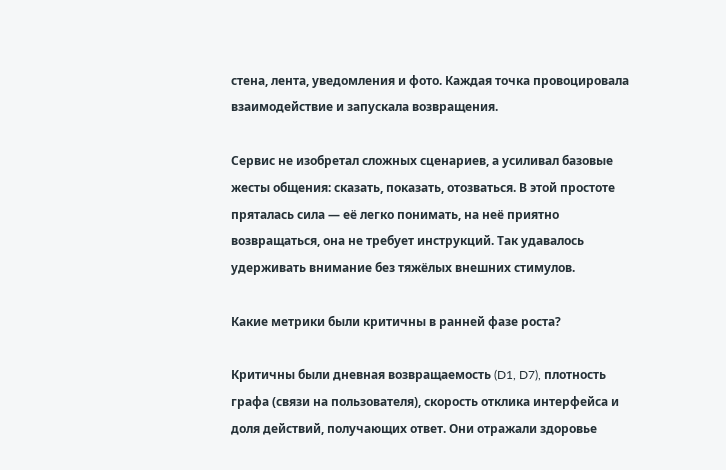стена, лента, уведомления и фото. Каждая точка провоцировала взаимодействие и запускала возвращения.

Сервис не изобретал сложных сценариев, а усиливал базовые жесты общения: сказать, показать, отозваться. В этой простоте пряталась сила — её легко понимать, на неё приятно возвращаться, она не требует инструкций. Так удавалось удерживать внимание без тяжёлых внешних стимулов.

Какие метрики были критичны в ранней фазе роста?

Критичны были дневная возвращаемость (D1, D7), плотность графа (связи на пользователя), скорость отклика интерфейса и доля действий, получающих ответ. Они отражали здоровье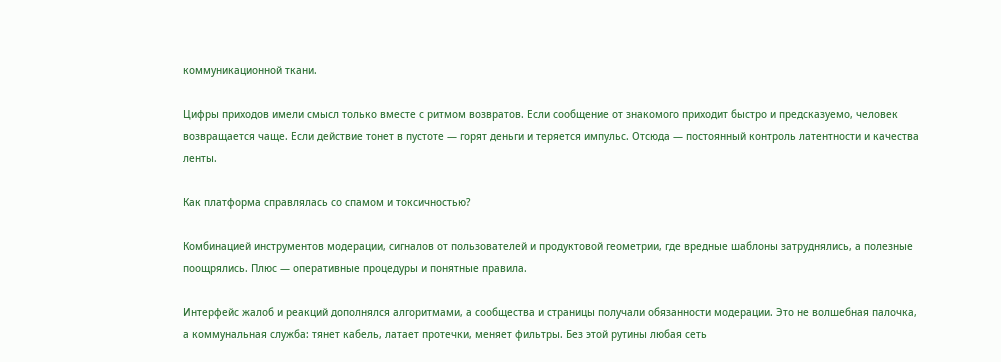коммуникационной ткани.

Цифры приходов имели смысл только вместе с ритмом возвратов. Если сообщение от знакомого приходит быстро и предсказуемо, человек возвращается чаще. Если действие тонет в пустоте — горят деньги и теряется импульс. Отсюда — постоянный контроль латентности и качества ленты.

Как платформа справлялась со спамом и токсичностью?

Комбинацией инструментов модерации, сигналов от пользователей и продуктовой геометрии, где вредные шаблоны затруднялись, а полезные поощрялись. Плюс — оперативные процедуры и понятные правила.

Интерфейс жалоб и реакций дополнялся алгоритмами, а сообщества и страницы получали обязанности модерации. Это не волшебная палочка, а коммунальная служба: тянет кабель, латает протечки, меняет фильтры. Без этой рутины любая сеть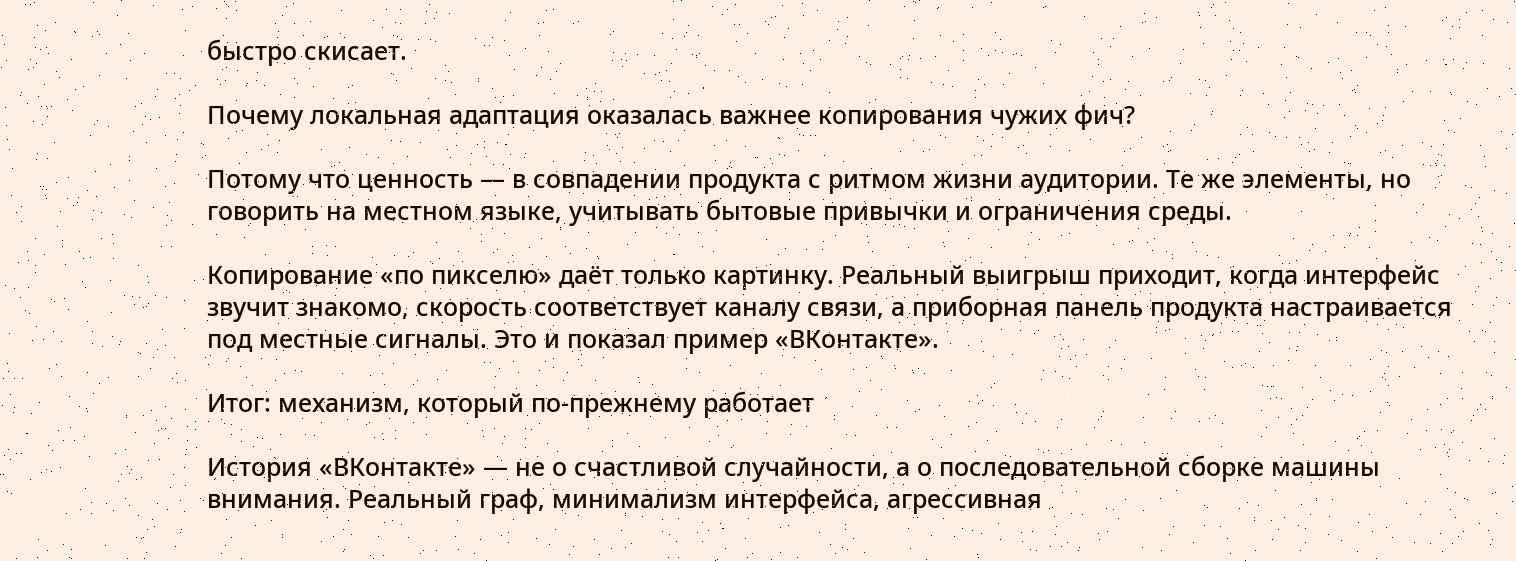быстро скисает.

Почему локальная адаптация оказалась важнее копирования чужих фич?

Потому что ценность — в совпадении продукта с ритмом жизни аудитории. Те же элементы, но говорить на местном языке, учитывать бытовые привычки и ограничения среды.

Копирование «по пикселю» даёт только картинку. Реальный выигрыш приходит, когда интерфейс звучит знакомо, скорость соответствует каналу связи, а приборная панель продукта настраивается под местные сигналы. Это и показал пример «ВКонтакте».

Итог: механизм, который по-прежнему работает

История «ВКонтакте» — не о счастливой случайности, а о последовательной сборке машины внимания. Реальный граф, минимализм интерфейса, агрессивная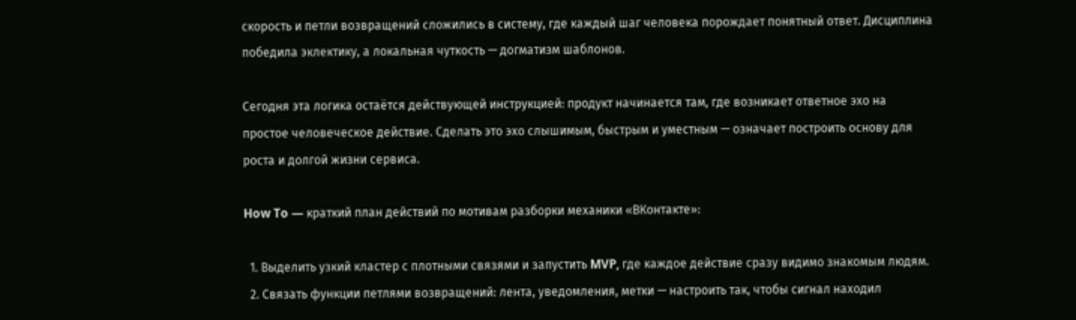скорость и петли возвращений сложились в систему, где каждый шаг человека порождает понятный ответ. Дисциплина победила эклектику, а локальная чуткость — догматизм шаблонов.

Сегодня эта логика остаётся действующей инструкцией: продукт начинается там, где возникает ответное эхо на простое человеческое действие. Сделать это эхо слышимым, быстрым и уместным — означает построить основу для роста и долгой жизни сервиса.

How To — краткий план действий по мотивам разборки механики «ВКонтакте»:

  1. Выделить узкий кластер с плотными связями и запустить MVP, где каждое действие сразу видимо знакомым людям.
  2. Связать функции петлями возвращений: лента, уведомления, метки — настроить так, чтобы сигнал находил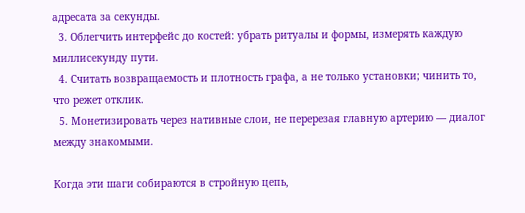адресата за секунды.
  3. Облегчить интерфейс до костей: убрать ритуалы и формы, измерять каждую миллисекунду пути.
  4. Считать возвращаемость и плотность графа, а не только установки; чинить то, что режет отклик.
  5. Монетизировать через нативные слои, не перерезая главную артерию — диалог между знакомыми.

Когда эти шаги собираются в стройную цепь,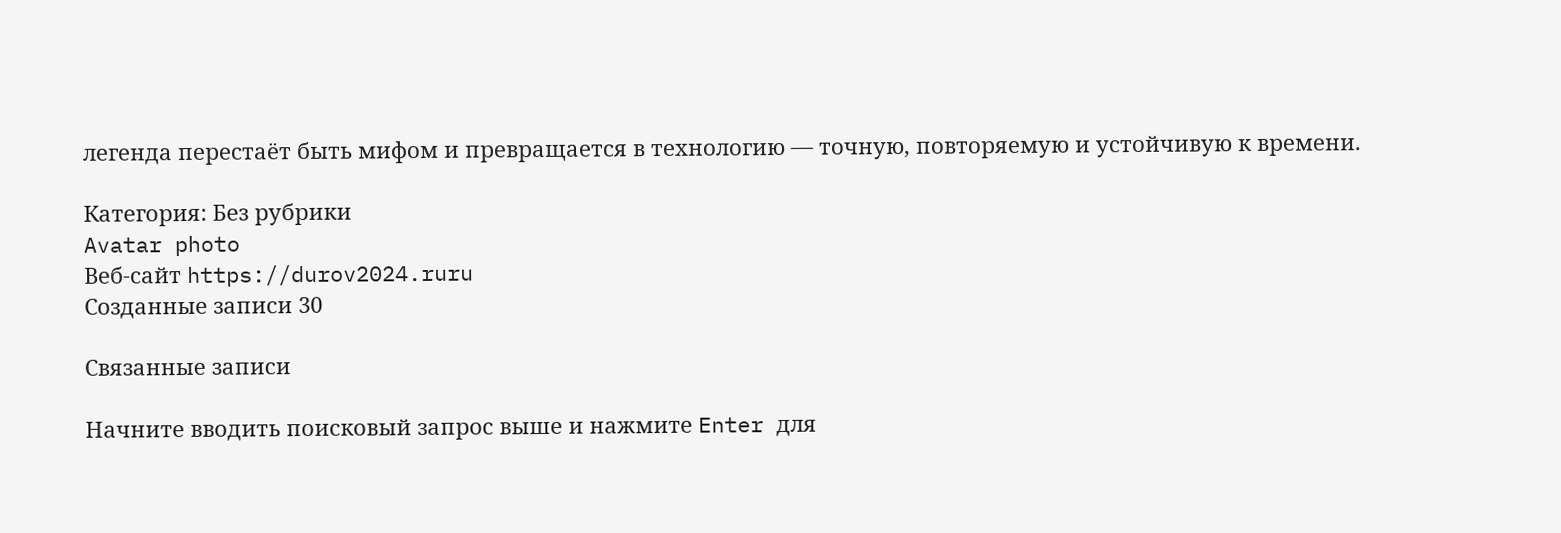легенда перестаёт быть мифом и превращается в технологию — точную, повторяемую и устойчивую к времени.

Категория: Без рубрики
Avatar photo
Веб-сайт https://durov2024.ruru
Созданные записи 30

Связанные записи

Начните вводить поисковый запрос выше и нажмите Enter для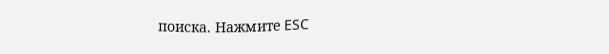поиска. Нажмите ESC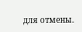для отмены.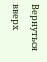Вернуться вверх